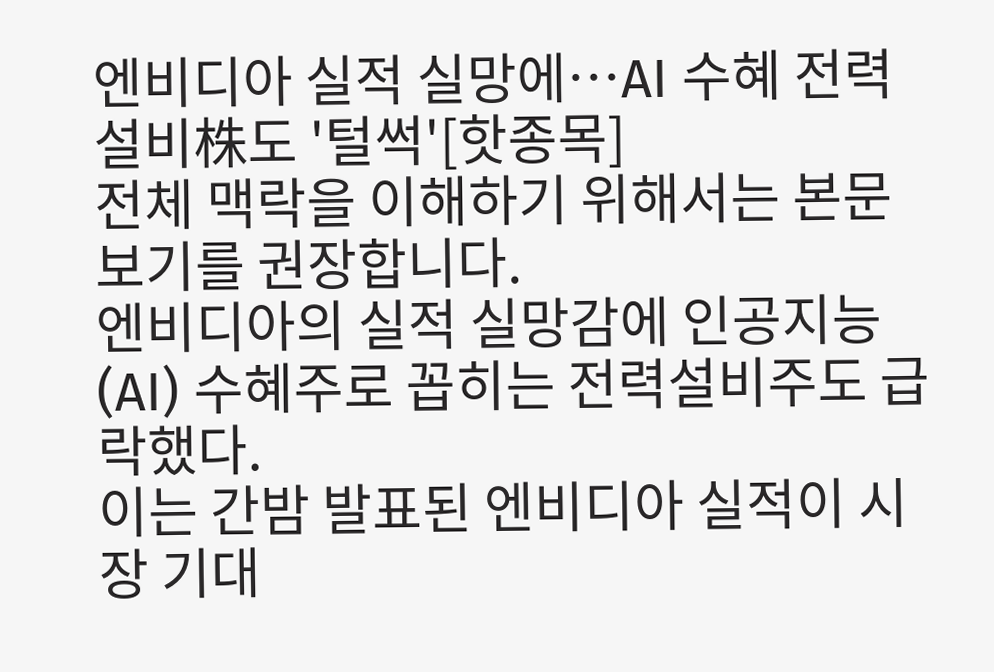엔비디아 실적 실망에…AI 수혜 전력설비株도 '털썩'[핫종목]
전체 맥락을 이해하기 위해서는 본문 보기를 권장합니다.
엔비디아의 실적 실망감에 인공지능(AI) 수혜주로 꼽히는 전력설비주도 급락했다.
이는 간밤 발표된 엔비디아 실적이 시장 기대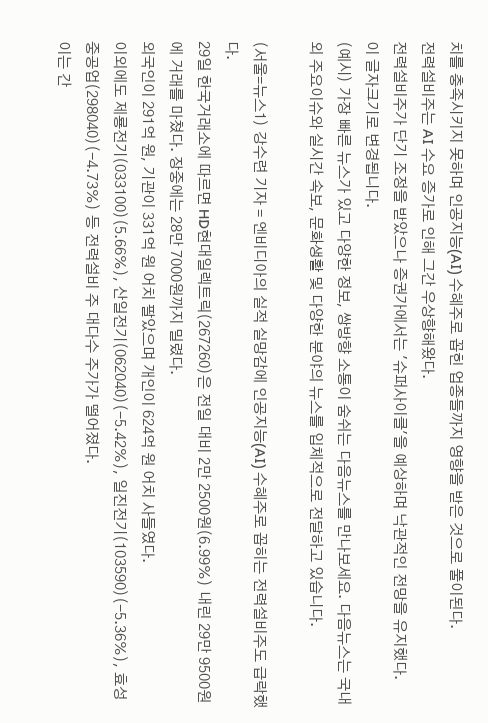치를 충족시키지 못하며 인공지능(AI) 수혜주로 꼽힌 업종들까지 영향을 받은 것으로 풀이된다.
전력설비주는 AI 수요 증가로 인해 그간 우상향해왔다.
전력설비주가 단기 조정을 받았으나 증권가에서는 '슈퍼사이클'을 예상하며 낙관적인 전망을 유지했다.
이 글자크기로 변경됩니다.
(예시) 가장 빠른 뉴스가 있고 다양한 정보, 쌍방향 소통이 숨쉬는 다음뉴스를 만나보세요. 다음뉴스는 국내외 주요이슈와 실시간 속보, 문화생활 및 다양한 분야의 뉴스를 입체적으로 전달하고 있습니다.

(서울=뉴스1) 강수련 기자 = 엔비디아의 실적 실망감에 인공지능(AI) 수혜주로 꼽히는 전력설비주도 급락했다.
29일 한국거래소에 따르면 HD현대일렉트릭(267260)은 전일 대비 2만 2500원(6.99%) 내린 29만 9500원에 거래를 마쳤다. 장중에는 28만 7000원까지 밀렸다.
외국인이 291억 원, 기관이 331억 원 어치 팔았으며 개인이 624억 원 어치 사들였다.
이외에도 제룡전기(033100)(5.66%), 산일전기(062040)(-5.42%), 일진전기(103590)(-5.36%), 효성중공업(298040)(-4.73%) 등 전력설비 주 대다수 주가가 떨어졌다.
이는 간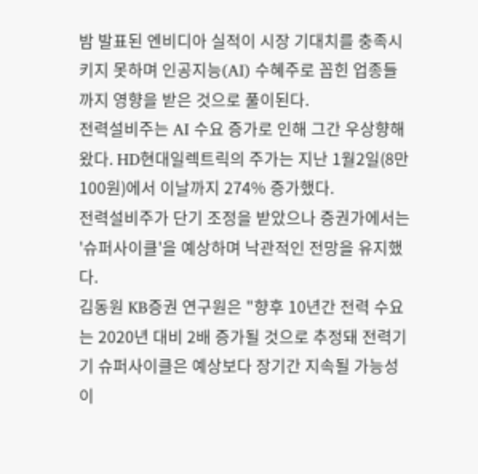밤 발표된 엔비디아 실적이 시장 기대치를 충족시키지 못하며 인공지능(AI) 수혜주로 꼽힌 업종들까지 영향을 받은 것으로 풀이된다.
전력설비주는 AI 수요 증가로 인해 그간 우상향해왔다. HD현대일렉트릭의 주가는 지난 1월2일(8만 100원)에서 이날까지 274% 증가했다.
전력설비주가 단기 조정을 받았으나 증권가에서는 '슈퍼사이클'을 예상하며 낙관적인 전망을 유지했다.
김동원 KB증권 연구원은 "향후 10년간 전력 수요는 2020년 대비 2배 증가될 것으로 추정돼 전력기기 슈퍼사이클은 예상보다 장기간 지속될 가능성이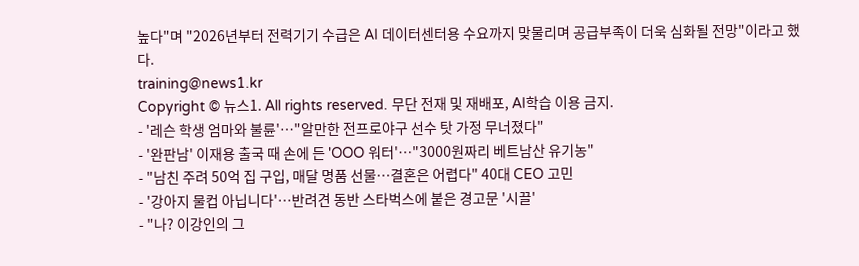높다"며 "2026년부터 전력기기 수급은 AI 데이터센터용 수요까지 맞물리며 공급부족이 더욱 심화될 전망"이라고 했다.
training@news1.kr
Copyright © 뉴스1. All rights reserved. 무단 전재 및 재배포, AI학습 이용 금지.
- '레슨 학생 엄마와 불륜'…"알만한 전프로야구 선수 탓 가정 무너졌다"
- '완판남' 이재용 출국 때 손에 든 'OOO 워터'…"3000원짜리 베트남산 유기농"
- "남친 주려 50억 집 구입, 매달 명품 선물…결혼은 어렵다" 40대 CEO 고민
- '강아지 물컵 아닙니다'…반려견 동반 스타벅스에 붙은 경고문 '시끌'
- "나? 이강인의 그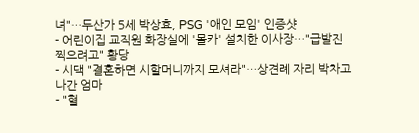녀"…두산가 5세 박상효, PSG '애인 모임' 인증샷
- 어린이집 교직원 화장실에 '몰카' 설치한 이사장…"급발진 찍으려고" 황당
- 시댁 "결혼하면 시할머니까지 모셔라"…상견례 자리 박차고 나간 엄마
- "혈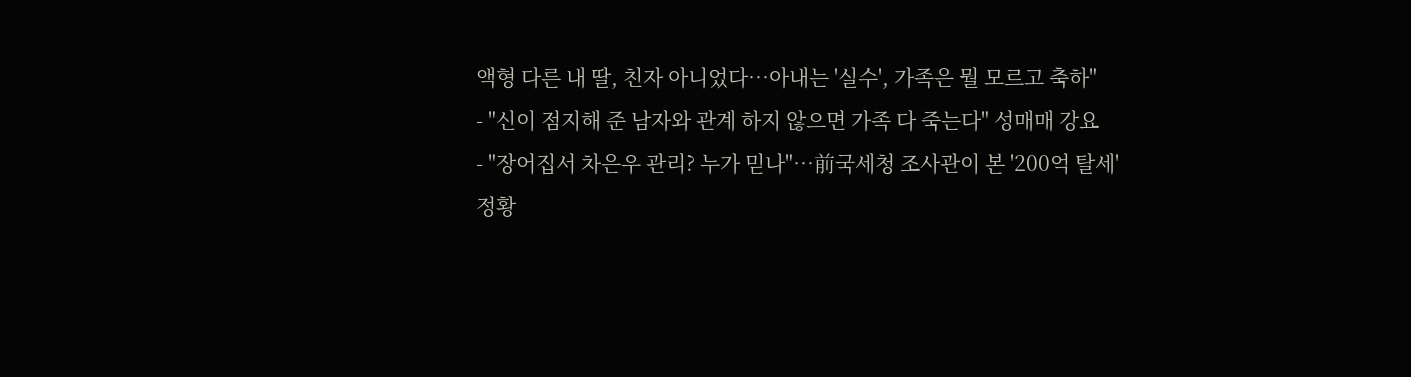액형 다른 내 딸, 친자 아니었다…아내는 '실수', 가족은 뭘 모르고 축하"
- "신이 점지해 준 남자와 관계 하지 않으면 가족 다 죽는다" 성매매 강요
- "장어집서 차은우 관리? 누가 믿나"…前국세청 조사관이 본 '200억 탈세' 정황